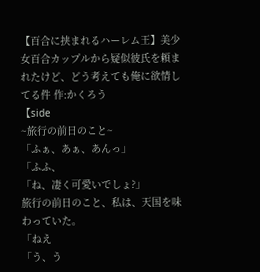【百合に挟まれるハーレム王】美少女百合カップルから疑似彼氏を頼まれたけど、どう考えても俺に欲情してる件 作:かくろう
【side
~旅行の前日のこと~
「ふぁ、あぁ、あんっ」
「ふふ、
「ね、凄く可愛いでしょ?」
旅行の前日のこと、私は、天国を味わっていた。
「ねえ
「う、う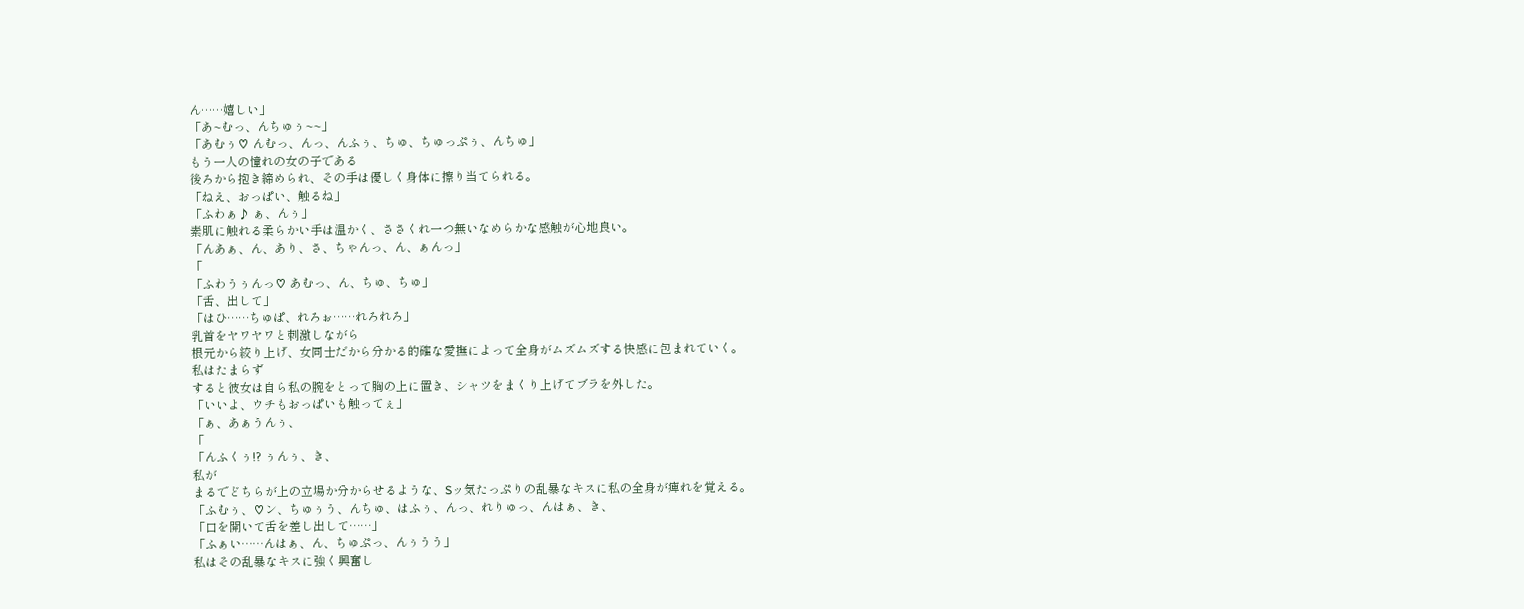ん……嬉しい」
「あ~むっ、んちゅぅ~~」
「あむぅ♡ んむっ、んっ、んふぅ、ちゅ、ちゅっぷぅ、んちゅ」
もう一人の憧れの女の子である
後ろから抱き締められ、その手は優しく身体に擦り当てられる。
「ねえ、おっぱい、触るね」
「ふわぁ♪ ぁ、んぅ」
素肌に触れる柔らかい手は温かく、ささくれ一つ無いなめらかな感触が心地良い。
「んあぁ、ん、あり、さ、ちゃんっ、ん、ぁんっ」
「
「ふわうぅんっ♡ あむっ、ん、ちゅ、ちゅ」
「舌、出して」
「はひ……ちゅぱ、れろぉ……れろれろ」
乳首をヤワヤワと刺激しながら
根元から絞り上げ、女同士だから分かる的確な愛撫によって全身がムズムズする快感に包まれていく。
私はたまらず
すると彼女は自ら私の腕をとって胸の上に置き、シャツをまくり上げてブラを外した。
「いいよ、ウチもおっぱいも触ってぇ」
「ぁ、あぁうんぅ、
「
「んふくぅ!? ぅんぅ、き、
私が
まるでどちらが上の立場か分からせるような、Sッ気たっぷりの乱暴なキスに私の全身が痺れを覚える。
「ふむぅ、♡ン、ちゅぅう、んちゅ、はふぅ、んっ、れりゅっ、んはぁ、き、
「口を開いて舌を差し出して……」
「ふぁい……んはぁ、ん、ちゅぷっ、んぅうう」
私はその乱暴なキスに強く興奮し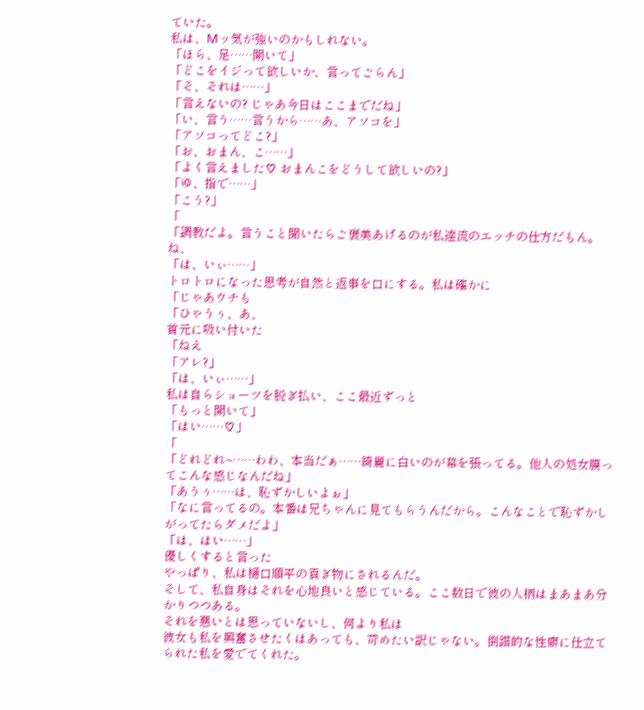ていた。
私は、Mッ気が強いのかもしれない。
「ほら、足……開いて」
「どこをイジって欲しいか、言ってごらん」
「そ、それは……」
「言えないの? じゃあ今日はここまでだね」
「い、言う……言うから……あ、アソコを」
「アソコってどこ?」
「お、おまん、こ……」
「よく言えました♡ おまんこをどうして欲しいの?」
「ゆ、指で……」
「こう?」
「
「調教だよ。言うこと聞いたらご褒美あげるのが私達流のエッチの仕方だもん。ね、
「は、いぃ……」
トロトロになった思考が自然と返事を口にする。私は確かに
「じゃあウチも
「ひゃうぅ、あ、
首元に吸い付いた
「ねえ
「アレ?」
「は、いぃ……」
私は自らショーツを脱ぎ払い、ここ最近ずっと
「もっと開いて」
「はい……♡」
「
「どれどれ~……わわ、本当だぁ……綺麗に白いのが幕を張ってる。他人の処女膜ってこんな感じなんだね」
「あうぅ……は、恥ずかしいよぉ」
「なに言ってるの。本番は兄ちゃんに見てもらうんだから。こんなことで恥ずかしがってたらダメだよ」
「は、はい……」
優しくすると言った
やっぱり、私は樋口順平の貢ぎ物にされるんだ。
そして、私自身はそれを心地良いと感じている。ここ数日で彼の人柄はまあまあ分かりつつある。
それを悪いとは思っていないし、何より私は
彼女も私を興奮させたくはあっても、苛めたい訳じゃない。倒錯的な性癖に仕立てられた私を愛でてくれた。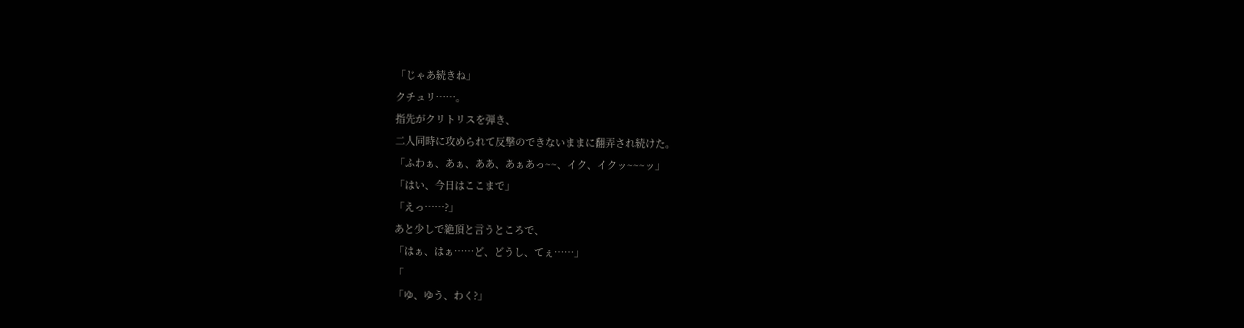「じゃあ続きね」
クチュリ……。
指先がクリトリスを弾き、
二人同時に攻められて反撃のできないままに翻弄され続けた。
「ふわぁ、あぁ、ああ、あぁあっ~~、イク、イクッ~~~ッ」
「はい、今日はここまで」
「えっ……?」
あと少しで絶頂と言うところで、
「はぁ、はぁ……ど、どうし、てぇ……」
「
「ゆ、ゆう、わく?」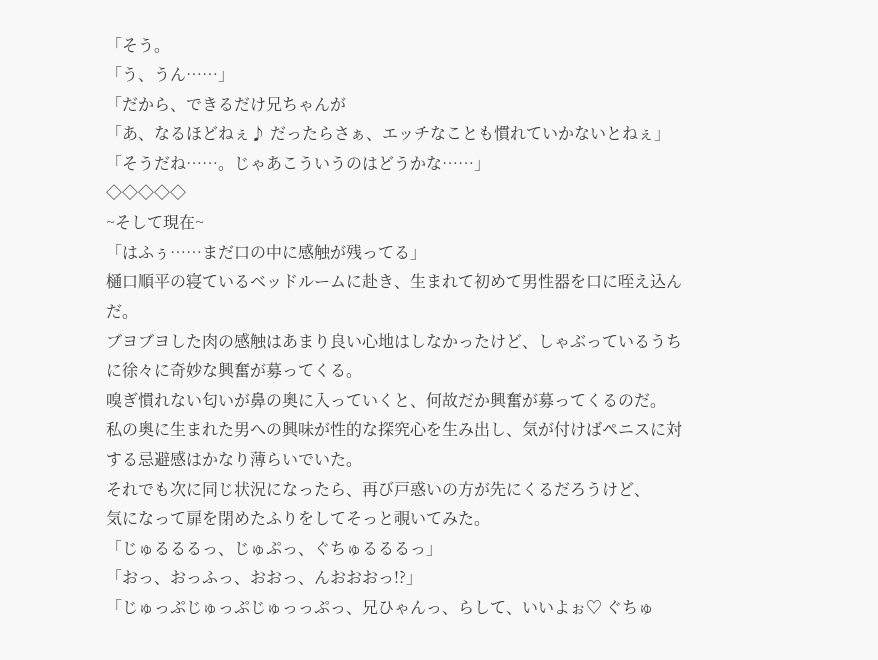「そう。
「う、うん……」
「だから、できるだけ兄ちゃんが
「あ、なるほどねぇ♪ だったらさぁ、エッチなことも慣れていかないとねぇ」
「そうだね……。じゃあこういうのはどうかな……」
◇◇◇◇◇
~そして現在~
「はふぅ……まだ口の中に感触が残ってる」
樋口順平の寝ているベッドルームに赴き、生まれて初めて男性器を口に咥え込んだ。
ブヨブヨした肉の感触はあまり良い心地はしなかったけど、しゃぶっているうちに徐々に奇妙な興奮が募ってくる。
嗅ぎ慣れない匂いが鼻の奥に入っていくと、何故だか興奮が募ってくるのだ。
私の奥に生まれた男への興味が性的な探究心を生み出し、気が付けばペニスに対する忌避感はかなり薄らいでいた。
それでも次に同じ状況になったら、再び戸惑いの方が先にくるだろうけど、
気になって扉を閉めたふりをしてそっと覗いてみた。
「じゅるるるっ、じゅぷっ、ぐちゅるるるっ」
「おっ、おっふっ、おおっ、んおおおっ!?」
「じゅっぷじゅっぷじゅっっぷっ、兄ひゃんっ、らして、いいよぉ♡ ぐちゅ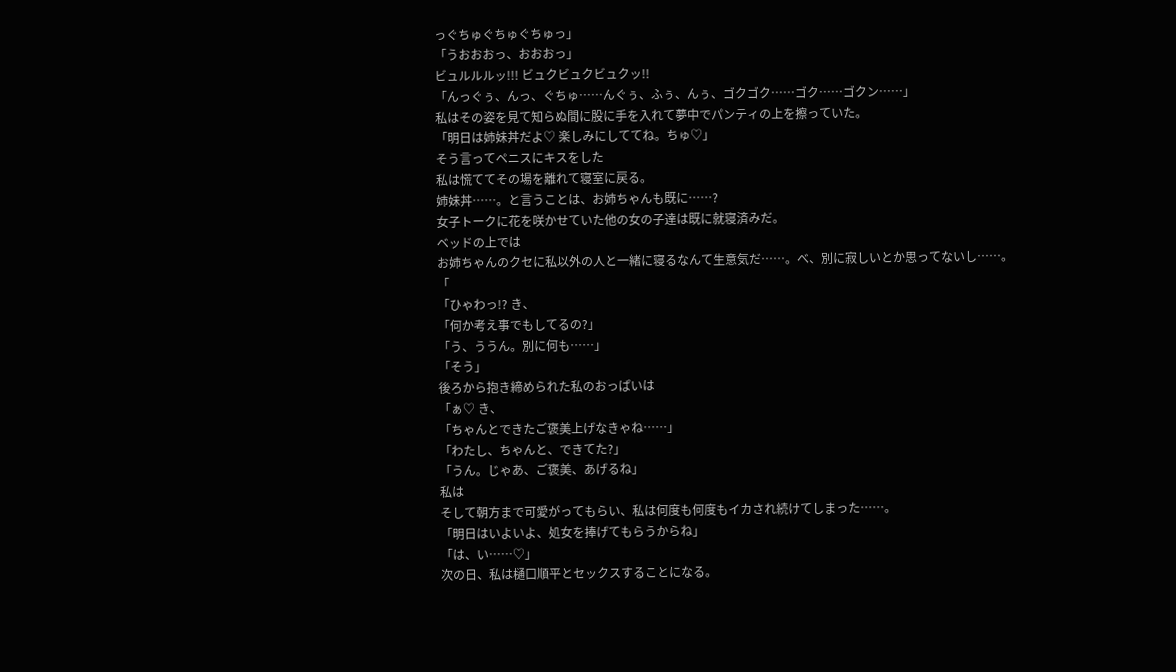っぐちゅぐちゅぐちゅっ」
「うおおおっ、おおおっ」
ビュルルルッ!!! ビュクビュクビュクッ!!
「んっぐぅ、んっ、ぐちゅ……んぐぅ、ふぅ、んぅ、ゴクゴク……ゴク……ゴクン……」
私はその姿を見て知らぬ間に股に手を入れて夢中でパンティの上を擦っていた。
「明日は姉妹丼だよ♡ 楽しみにしててね。ちゅ♡」
そう言ってペニスにキスをした
私は慌ててその場を離れて寝室に戻る。
姉妹丼……。と言うことは、お姉ちゃんも既に……?
女子トークに花を咲かせていた他の女の子達は既に就寝済みだ。
ベッドの上では
お姉ちゃんのクセに私以外の人と一緒に寝るなんて生意気だ……。べ、別に寂しいとか思ってないし……。
「
「ひゃわっ!? き、
「何か考え事でもしてるの?」
「う、ううん。別に何も……」
「そう」
後ろから抱き締められた私のおっぱいは
「ぁ♡ き、
「ちゃんとできたご褒美上げなきゃね……」
「わたし、ちゃんと、できてた?」
「うん。じゃあ、ご褒美、あげるね」
私は
そして朝方まで可愛がってもらい、私は何度も何度もイカされ続けてしまった……。
「明日はいよいよ、処女を捧げてもらうからね」
「は、い……♡」
次の日、私は樋口順平とセックスすることになる。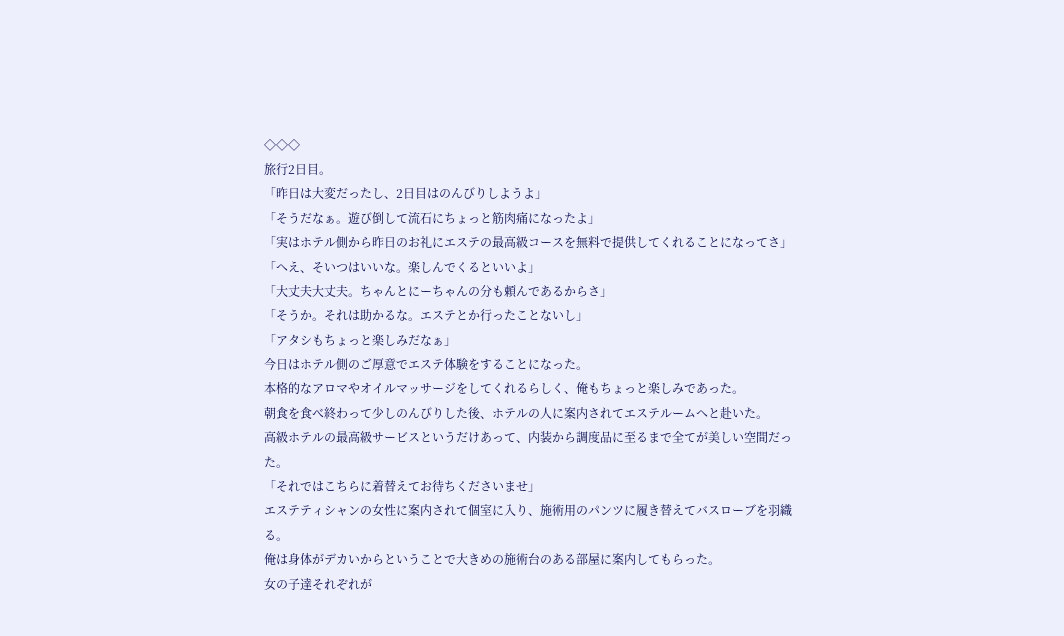◇◇◇
旅行2日目。
「昨日は大変だったし、2日目はのんびりしようよ」
「そうだなぁ。遊び倒して流石にちょっと筋肉痛になったよ」
「実はホテル側から昨日のお礼にエステの最高級コースを無料で提供してくれることになってさ」
「へえ、そいつはいいな。楽しんでくるといいよ」
「大丈夫大丈夫。ちゃんとにーちゃんの分も頼んであるからさ」
「そうか。それは助かるな。エステとか行ったことないし」
「アタシもちょっと楽しみだなぁ」
今日はホテル側のご厚意でエステ体験をすることになった。
本格的なアロマやオイルマッサージをしてくれるらしく、俺もちょっと楽しみであった。
朝食を食べ終わって少しのんびりした後、ホテルの人に案内されてエステルームへと赴いた。
高級ホテルの最高級サービスというだけあって、内装から調度品に至るまで全てが美しい空間だった。
「それではこちらに着替えてお待ちくださいませ」
エステティシャンの女性に案内されて個室に入り、施術用のパンツに履き替えてバスローブを羽織る。
俺は身体がデカいからということで大きめの施術台のある部屋に案内してもらった。
女の子達それぞれが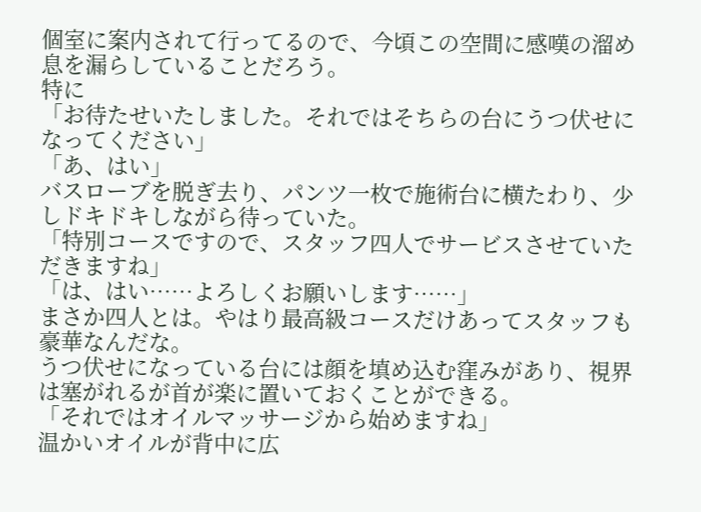個室に案内されて行ってるので、今頃この空間に感嘆の溜め息を漏らしていることだろう。
特に
「お待たせいたしました。それではそちらの台にうつ伏せになってください」
「あ、はい」
バスローブを脱ぎ去り、パンツ一枚で施術台に横たわり、少しドキドキしながら待っていた。
「特別コースですので、スタッフ四人でサービスさせていただきますね」
「は、はい……よろしくお願いします……」
まさか四人とは。やはり最高級コースだけあってスタッフも豪華なんだな。
うつ伏せになっている台には顔を填め込む窪みがあり、視界は塞がれるが首が楽に置いておくことができる。
「それではオイルマッサージから始めますね」
温かいオイルが背中に広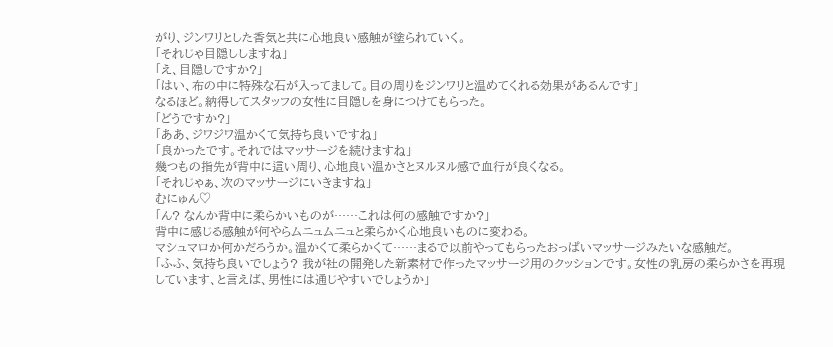がり、ジンワリとした香気と共に心地良い感触が塗られていく。
「それじゃ目隠ししますね」
「え、目隠しですか?」
「はい、布の中に特殊な石が入ってまして。目の周りをジンワリと温めてくれる効果があるんです」
なるほど。納得してスタッフの女性に目隠しを身につけてもらった。
「どうですか?」
「ああ、ジワジワ温かくて気持ち良いですね」
「良かったです。それではマッサージを続けますね」
幾つもの指先が背中に這い周り、心地良い温かさとヌルヌル感で血行が良くなる。
「それじゃぁ、次のマッサージにいきますね」
むにゅん♡
「ん? なんか背中に柔らかいものが……これは何の感触ですか?」
背中に感じる感触が何やらムニュムニュと柔らかく心地良いものに変わる。
マシュマロか何かだろうか。温かくて柔らかくて……まるで以前やってもらったおっぱいマッサージみたいな感触だ。
「ふふ、気持ち良いでしょう? 我が社の開発した新素材で作ったマッサージ用のクッションです。女性の乳房の柔らかさを再現しています、と言えば、男性には通じやすいでしょうか」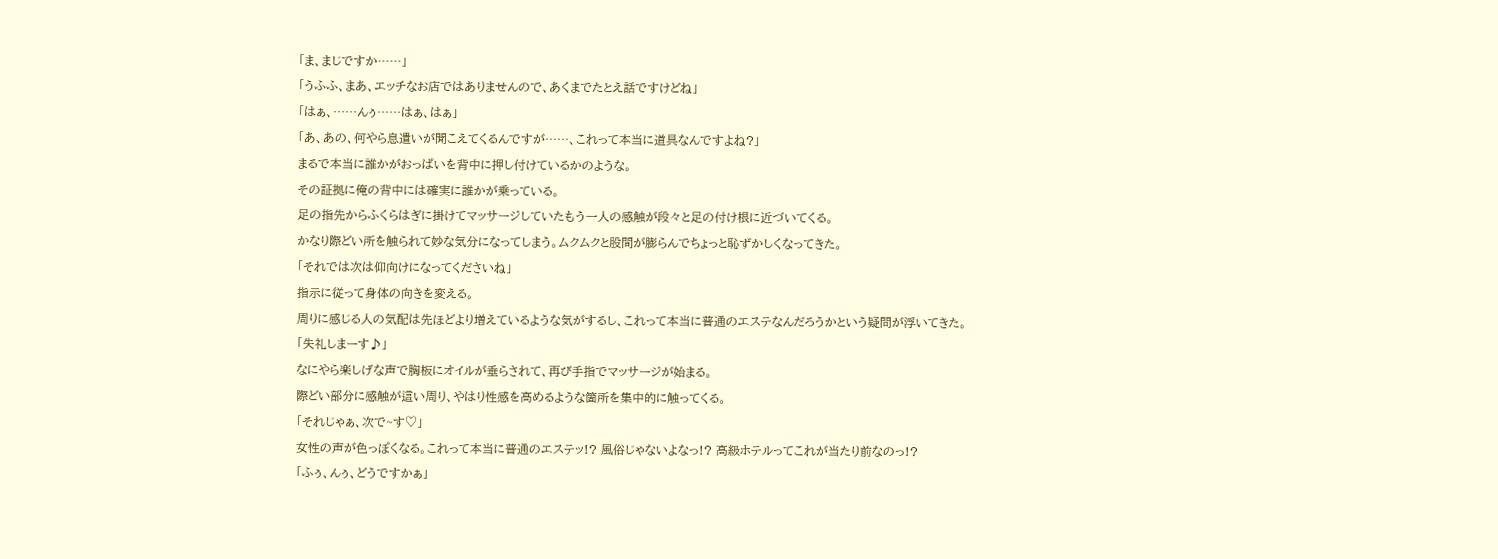「ま、まじですか……」
「うふふ、まあ、エッチなお店ではありませんので、あくまでたとえ話ですけどね」
「はぁ、……んぅ……はぁ、はぁ」
「あ、あの、何やら息遣いが聞こえてくるんですが……、これって本当に道具なんですよね?」
まるで本当に誰かがおっぱいを背中に押し付けているかのような。
その証拠に俺の背中には確実に誰かが乗っている。
足の指先からふくらはぎに掛けてマッサージしていたもう一人の感触が段々と足の付け根に近づいてくる。
かなり際どい所を触られて妙な気分になってしまう。ムクムクと股間が膨らんでちょっと恥ずかしくなってきた。
「それでは次は仰向けになってくださいね」
指示に従って身体の向きを変える。
周りに感じる人の気配は先ほどより増えているような気がするし、これって本当に普通のエステなんだろうかという疑問が浮いてきた。
「失礼しまーす♪」
なにやら楽しげな声で胸板にオイルが垂らされて、再び手指でマッサージが始まる。
際どい部分に感触が這い周り、やはり性感を高めるような箇所を集中的に触ってくる。
「それじゃぁ、次で~す♡」
女性の声が色っぽくなる。これって本当に普通のエステッ!? 風俗じゃないよなっ!? 高級ホテルってこれが当たり前なのっ!?
「ふぅ、んぅ、どうですかぁ」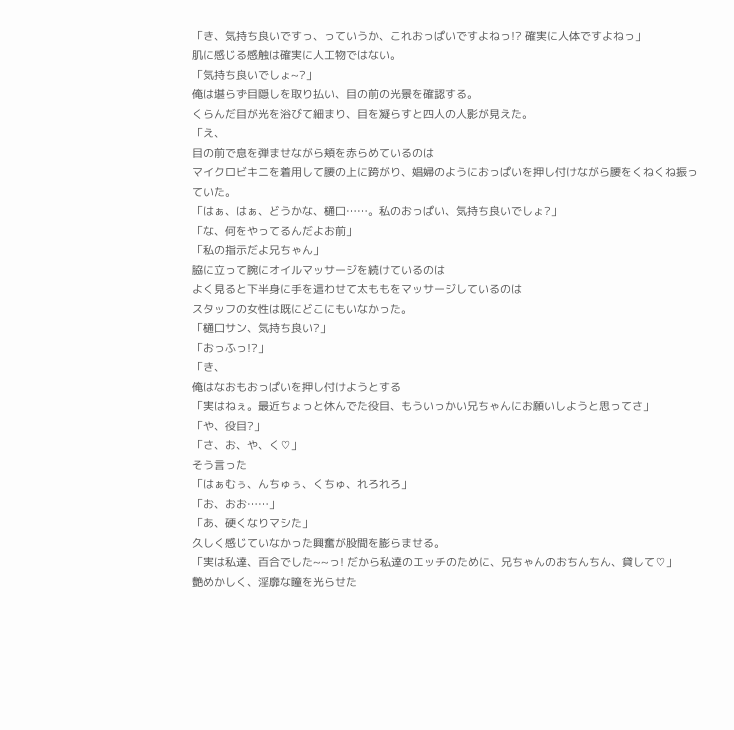「き、気持ち良いですっ、っていうか、これおっぱいですよねっ!? 確実に人体ですよねっ」
肌に感じる感触は確実に人工物ではない。
「気持ち良いでしょ~?」
俺は堪らず目隠しを取り払い、目の前の光景を確認する。
くらんだ目が光を浴びて細まり、目を凝らすと四人の人影が見えた。
「え、
目の前で息を弾ませながら頬を赤らめているのは
マイクロビキニを着用して腰の上に跨がり、娼婦のようにおっぱいを押し付けながら腰をくねくね振っていた。
「はぁ、はぁ、どうかな、樋口……。私のおっぱい、気持ち良いでしょ?」
「な、何をやってるんだよお前」
「私の指示だよ兄ちゃん」
脇に立って腕にオイルマッサージを続けているのは
よく見ると下半身に手を這わせて太ももをマッサージしているのは
スタッフの女性は既にどこにもいなかった。
「樋口サン、気持ち良い?」
「おっふっ!?」
「き、
俺はなおもおっぱいを押し付けようとする
「実はねぇ。最近ちょっと休んでた役目、もういっかい兄ちゃんにお願いしようと思ってさ」
「や、役目?」
「さ、お、や、く♡」
そう言った
「はぁむぅ、んちゅぅ、くちゅ、れろれろ」
「お、おお……」
「あ、硬くなりマシた」
久しく感じていなかった興奮が股間を膨らませる。
「実は私達、百合でした~~っ! だから私達のエッチのために、兄ちゃんのおちんちん、貸して♡」
艶めかしく、淫靡な瞳を光らせた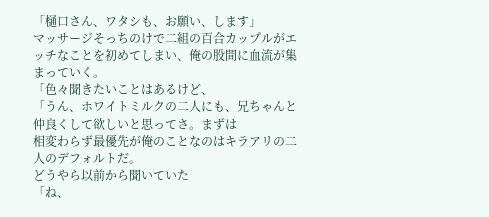「樋口さん、ワタシも、お願い、します」
マッサージそっちのけで二組の百合カップルがエッチなことを初めてしまい、俺の股間に血流が集まっていく。
「色々聞きたいことはあるけど、
「うん、ホワイトミルクの二人にも、兄ちゃんと仲良くして欲しいと思ってさ。まずは
相変わらず最優先が俺のことなのはキラアリの二人のデフォルトだ。
どうやら以前から聞いていた
「ね、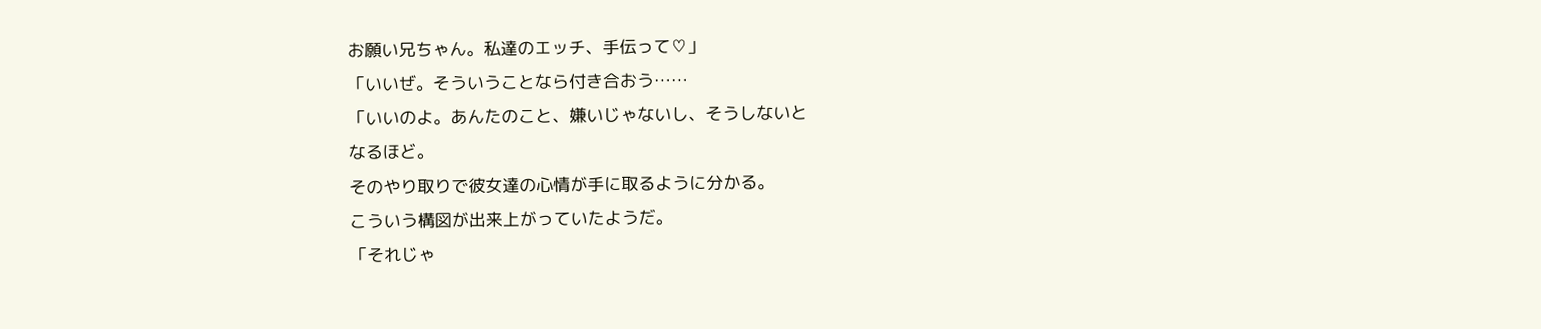お願い兄ちゃん。私達のエッチ、手伝って♡」
「いいぜ。そういうことなら付き合おう……
「いいのよ。あんたのこと、嫌いじゃないし、そうしないと
なるほど。
そのやり取りで彼女達の心情が手に取るように分かる。
こういう構図が出来上がっていたようだ。
「それじゃ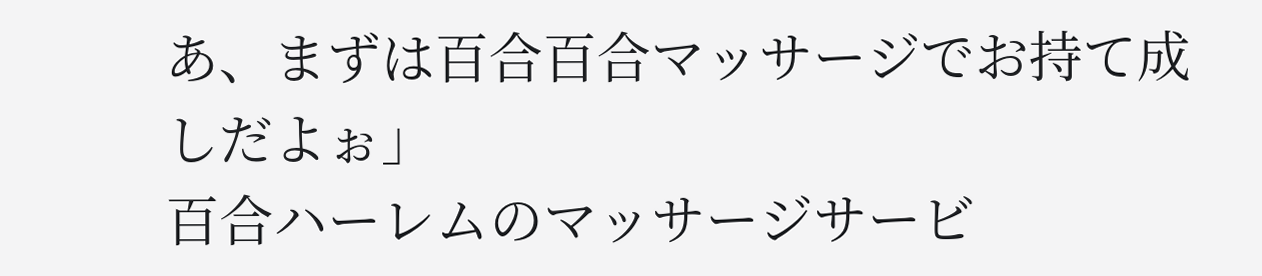あ、まずは百合百合マッサージでお持て成しだよぉ」
百合ハーレムのマッサージサービ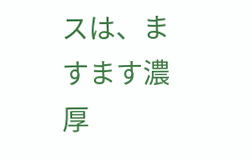スは、ますます濃厚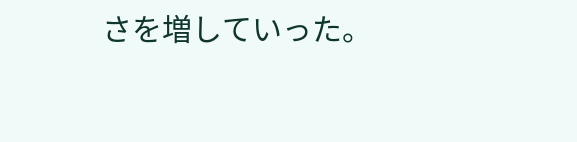さを増していった。